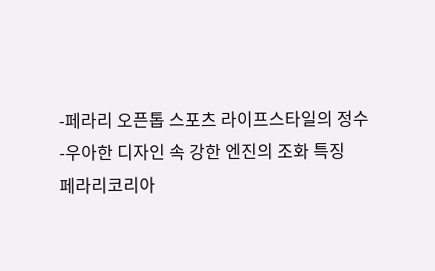-페라리 오픈톱 스포츠 라이프스타일의 정수
-우아한 디자인 속 강한 엔진의 조화 특징
페라리코리아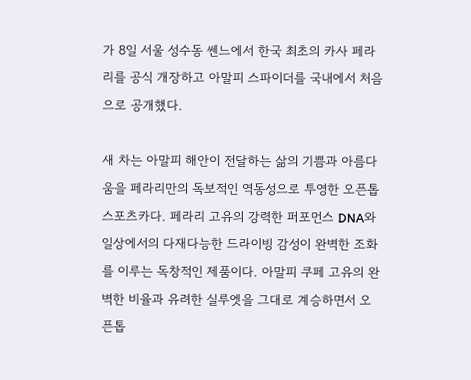가 8일 서울 성수동 쎈느에서 한국 최초의 카사 페라리를 공식 개장하고 아말피 스파이더를 국내에서 처음으로 공개했다.

새 차는 아말피 해안이 전달하는 삶의 기쁨과 아름다움을 페라리만의 독보적인 역동성으로 투영한 오픈톱 스포츠카다. 페라리 고유의 강력한 퍼포먼스 DNA와 일상에서의 다재다능한 드라이빙 감성이 완벽한 조화를 이루는 독창적인 제품이다. 아말피 쿠페 고유의 완벽한 비율과 유려한 실루엣을 그대로 계승하면서 오픈톱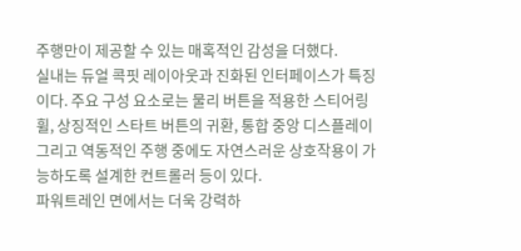주행만이 제공할 수 있는 매혹적인 감성을 더했다.
실내는 듀얼 콕핏 레이아웃과 진화된 인터페이스가 특징이다. 주요 구성 요소로는 물리 버튼을 적용한 스티어링 휠, 상징적인 스타트 버튼의 귀환, 통합 중앙 디스플레이 그리고 역동적인 주행 중에도 자연스러운 상호작용이 가능하도록 설계한 컨트롤러 등이 있다.
파워트레인 면에서는 더욱 강력하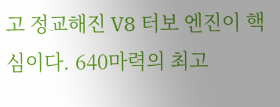고 정교해진 V8 터보 엔진이 핵심이다. 640마력의 최고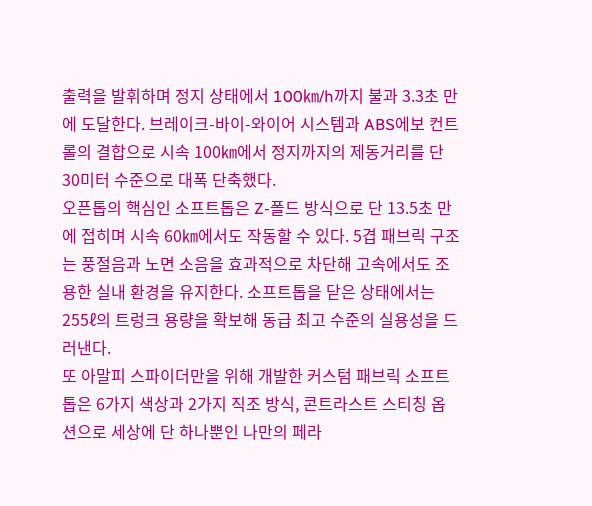출력을 발휘하며 정지 상태에서 100㎞/h까지 불과 3.3초 만에 도달한다. 브레이크-바이-와이어 시스템과 ABS에보 컨트롤의 결합으로 시속 100㎞에서 정지까지의 제동거리를 단 30미터 수준으로 대폭 단축했다.
오픈톱의 핵심인 소프트톱은 Z-폴드 방식으로 단 13.5초 만에 접히며 시속 60㎞에서도 작동할 수 있다. 5겹 패브릭 구조는 풍절음과 노면 소음을 효과적으로 차단해 고속에서도 조용한 실내 환경을 유지한다. 소프트톱을 닫은 상태에서는 255ℓ의 트렁크 용량을 확보해 동급 최고 수준의 실용성을 드러낸다.
또 아말피 스파이더만을 위해 개발한 커스텀 패브릭 소프트톱은 6가지 색상과 2가지 직조 방식, 콘트라스트 스티칭 옵션으로 세상에 단 하나뿐인 나만의 페라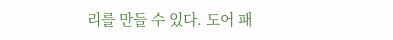리를 만들 수 있다. 도어 패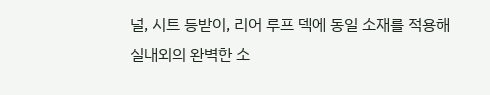널, 시트 등받이, 리어 루프 덱에 동일 소재를 적용해 실내외의 완벽한 소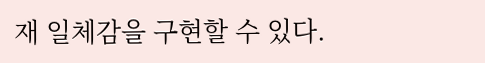재 일체감을 구현할 수 있다.